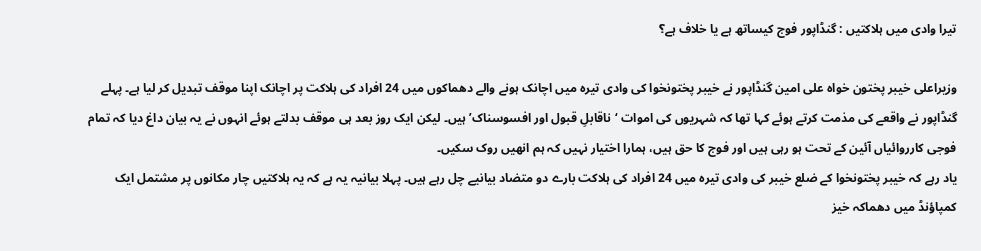تیرا وادی میں ہلاکتیں : گنڈاپور فوج کیساتھ ہے یا خلاف ہے؟

وزیراعلی خیبر پختون خواہ علی امین گنڈاپور نے خیبر پختونخوا کی وادی تیرہ میں اچانک ہونے والے دھماکوں میں 24 افراد کی ہلاکت پر اچانک اپنا موقف تبدیل کر لیا ہے۔ پہلے گنڈاپور نے واقعے کی مذمت کرتے ہوئے کہا تھا کہ شہریوں کی اموات ‘ناقابلِ قبول اور افسوسناک’ ہیں۔ لیکن ایک روز بعد ہی موقف بدلتے ہوئے انہوں نے یہ بیان داغ دیا کہ تمام فوجی کارروائیاں آئین کے تحت ہو رہی ہیں اور فوج کا حق ہیں، ہمارا اختیار نہیں کہ ہم انھیں روک سکیں۔
یاد رہے کہ خیبر پختونخوا کے ضلع خیبر کی وادی تیرہ میں 24 افراد کی ہلاکت بارے دو متضاد بیانیے چل رہے ہیں۔ پہلا بیانیہ یہ ہے کہ یہ ہلاکتیں چار مکانوں پر مشتمل ایک کمپاؤنڈ میں دھماکہ خیز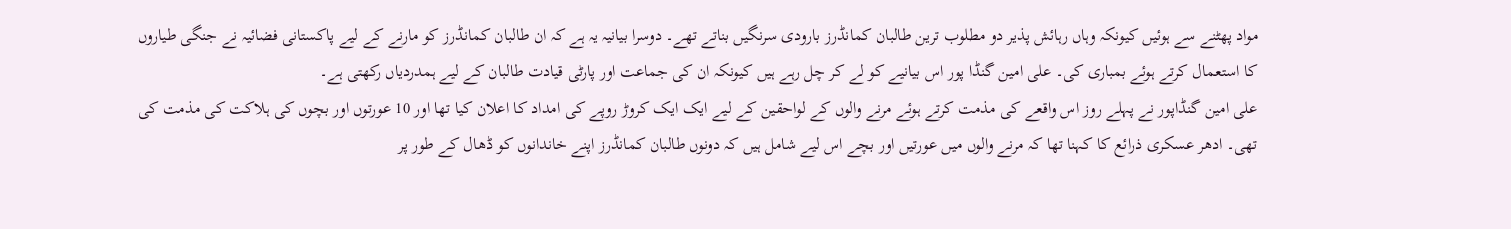مواد پھٹنے سے ہوئیں کیونکہ وہاں رہائش پذیر دو مطلوب ترین طالبان کمانڈرز بارودی سرنگیں بناتے تھے۔ دوسرا بیانیہ یہ ہے کہ ان طالبان کمانڈرز کو مارنے کے لیے پاکستانی فضائیہ نے جنگی طیاروں کا استعمال کرتے ہوئے بمباری کی۔ علی امین گنڈا پور اس بیانیے کو لے کر چل رہے ہیں کیونکہ ان کی جماعت اور پارٹی قیادت طالبان کے لیے ہمدردیاں رکھتی ہے۔
علی امین گنڈاپور نے پہلے روز اس واقعے کی مذمت کرتے ہوئے مرنے والوں کے لواحقین کے لیے ایک ایک کروڑ روپے کی امداد کا اعلان کیا تھا اور 10 عورتوں اور بچوں کی ہلاکت کی مذمت کی تھی۔ ادھر عسکری ذرائع کا کہنا تھا کہ مرنے والوں میں عورتیں اور بچے اس لیے شامل ہیں کہ دونوں طالبان کمانڈرز اپنے خاندانوں کو ڈھال کے طور پر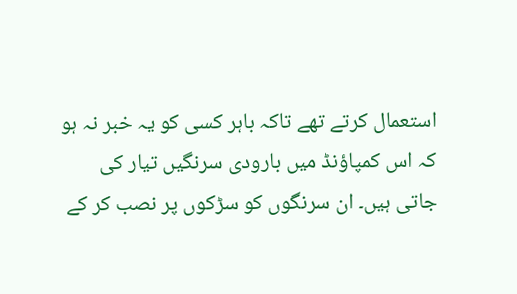استعمال کرتے تھے تاکہ باہر کسی کو یہ خبر نہ ہو کہ اس کمپاؤنڈ میں بارودی سرنگیں تیار کی جاتی ہیں۔ ان سرنگوں کو سڑکوں پر نصب کر کے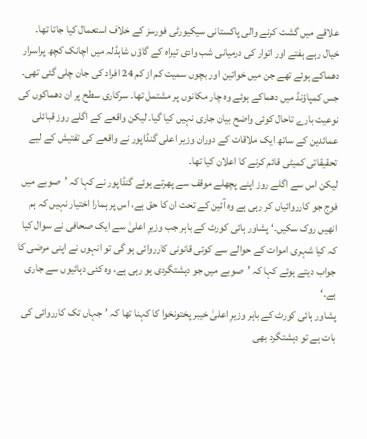علاقے میں گشت کرنے والی پاکستانی سیکیورٹی فورسز کے خلاف استعمال کیا جاتا تھا۔
خیال رہے ہفتے اور اتوار کی درمیانی شب وادی تیراہ کے گاؤں شاہڈلہ میں اچانک کچھ پراسرار دھماکے ہوئے تھے جن میں خواتین اور بچوں سمیت کم از کم 24 افراد کی جان چلی گئی تھی۔ جس کمپاؤنڈ میں دھماکے ہوئے وہ چار مکانوں پر مشتمل تھا۔ سرکاری سطح پر ان دھماکوں کی نوعیت بارے تاحال کوئی واضح بیان جاری نہیں کیا گیا۔ لیکن واقعے کے اگلے روز قبائلی عمائدین کے ساتھ ایک ملاقات کے دوران وزیر اعلی گنڈاپور نے واقعے کی تفتیش کے لیے تحقیقاتی کمیٹی قائم کرنے کا اعلان کیا تھا۔
لیکن اس سے اگلے روز اپنے پچھلے موقف سے پھرتے ہوئے گنڈاپور نے کہا کہ ’صوبے میں فوج جو کارروائیاں کر رہی ہے وہ آئین کے تحت ان کا حق ہے، اس پر ہمارا اختیار نہیں کہ ہم انھیں روک سکیں۔‘ پشاور ہائی کورٹ کے باہر جب وزیرِ اعلیٰ سے ایک صحافی نے سوال کیا کہ کیا شہری اموات کے حوالے سے کوئی قانونی کارروائی ہو گی تو انہوں نے اپنی مرضی کا جواب دیتے ہوئے کہا کہ ’صوبے میں جو دہشتگردی ہو رہی ہے، وہ کئی دہائیوں سے جاری ہے۔‘
پشاور ہائی کورٹ کے باہر وزیرِ اعلیٰ خیبر پختونخوا کا کہنا تھا کہ ’جہاں تک کارروائی کی بات ہے تو دہشتگرد بھی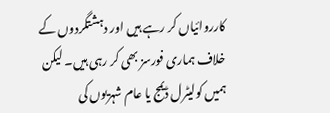کارروائیاں کر رہے ہیں اور دہشتگردوں کے خلاف ہماری فورسز بھی کر رہی ہیں۔ لیکن ہمیں کولیٹرل ڈیمج یا عام شہریوں کی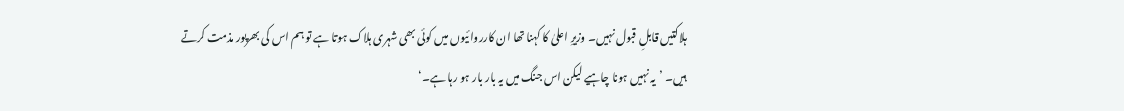ہلاکتیں قابلِ قبول نہیں۔ وزیرِ اعلیٰ کا کہنا تھا ان کارروائیوں میں کوئی بھی شہری ہلاک ہوتا ہے تو ہم اس کی بھرپور مذمت کرتے ہیں۔ ’یہ نہیں ہونا چاہیے لیکن اس جنگ میں یہ بار بار ہو رہا ہے۔‘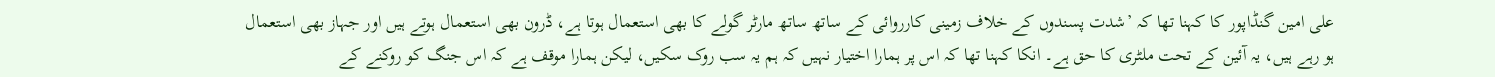علی امین گنڈاپور کا کہنا تھا کہ ’شدت پسندوں کے خلاف زمینی کارروائی کے ساتھ ساتھ مارٹر گولے کا بھی استعمال ہوتا ہے، ڈرون بھی استعمال ہوتے ہیں اور جہاز بھی استعمال ہو رہے ہیں، یہ آئین کے تحت ملٹری کا حق ہے۔ انکا کہنا تھا کہ اس پر ہمارا اختیار نہیں کہ ہم یہ سب روک سکیں، لیکن ہمارا موقف ہے کہ اس جنگ کو روکنے کے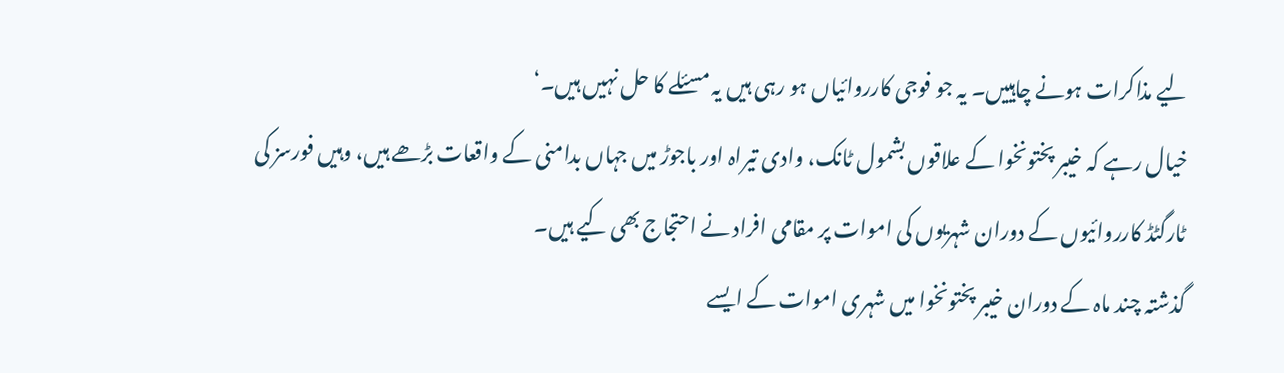لیے مذاکرات ہونے چاہییں۔ یہ جو فوجی کارروائیاں ہو رہی ہیں یہ مسئلے کا حل نہیں ہیں۔‘
خیال رہے کہ خیبر پختونخوا کے علاقوں بشمول ٹانک، وادی تیراہ اور باجوڑ میں جہاں بدامنی کے واقعات بڑھے ہیں، وہیں فورسز کی ٹارگٹڈ کارروائیوں کے دوران شہریوں کی اموات پر مقامی افراد نے احتجاج بھی کیے ہیں۔
گذشتہ چند ماہ کے دوران خیبر پختونخوا میں شہری اموات کے ایسے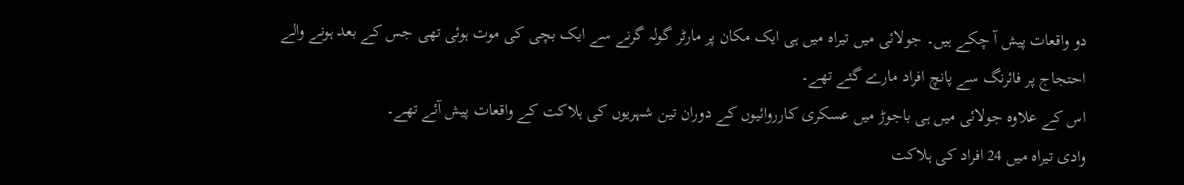دو واقعات پیش آ چکے ہیں۔ جولائی میں تیراہ میں ہی ایک مکان پر مارٹر گولہ گرنے سے ایک بچی کی موت ہوئی تھی جس کے بعد ہونے والے احتجاج پر فائرنگ سے پانچ افراد مارے گئے تھے۔
اس کے علاوہ جولائی میں ہی باجوڑ میں عسکری کارروائیوں کے دوران تین شہریوں کی ہلاکت کے واقعات پیش آئے تھے۔
وادی تیراہ میں 24 افراد کی ہلاکت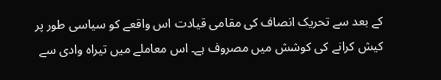کے بعد سے تحریک انصاف کی مقامی قیادت اس واقعے کو سیاسی طور پر کیش کرانے کی کوشش میں مصروف ہے۔ اس معاملے میں تیراہ وادی سے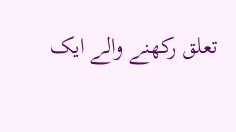تعلق رکھنے والے ایک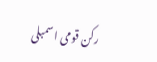رکن قومی اسمبلی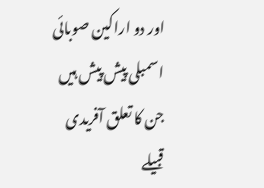اور دو اراکین صوبائی اسمبلی پیش پیش ہیں جن کا تعلق آفریدی قبیلے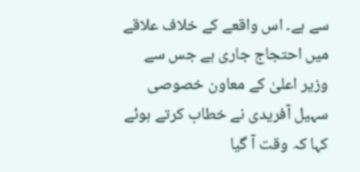سے ہے۔ اس واقعے کے خلاف علاقے میں احتجاج جاری ہے جس سے وزیر اعلیٰ کے معاون خصوصی سہیل آفریدی نے خطاب کرتے ہوئے کہا کہ وقت آ گیا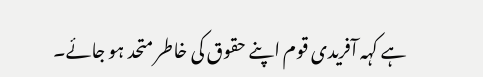ہے کہہ آفریدی قوم اپنے حقوق کی خاطر متحد ہو جائے۔